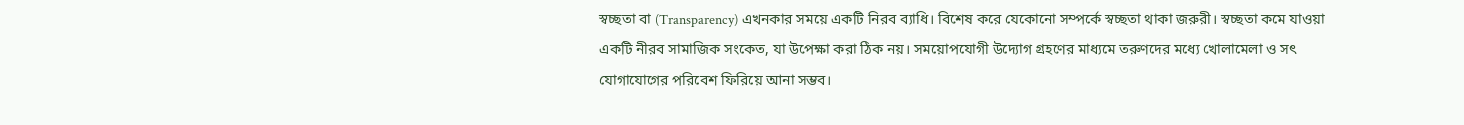স্বচ্ছতা বা (Transparency) এখনকার সময়ে একটি নিরব ব্যাধি। বিশেষ করে যেকোনো সম্পর্কে স্বচ্ছতা থাকা জরুরী। স্বচ্ছতা কমে যাওয়া একটি নীরব সামাজিক সংকেত, যা উপেক্ষা করা ঠিক নয়। সময়োপযোগী উদ্যোগ গ্রহণের মাধ্যমে তরুণদের মধ্যে খোলামেলা ও সৎ যোগাযোগের পরিবেশ ফিরিয়ে আনা সম্ভব।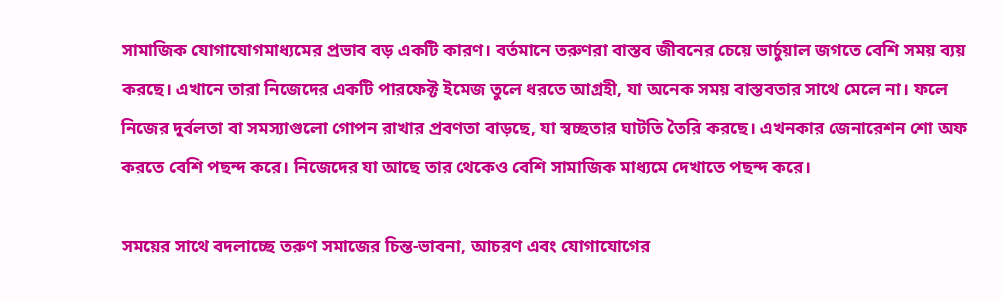সামাজিক যোগাযোগমাধ্যমের প্রভাব বড় একটি কারণ। বর্তমানে তরুণরা বাস্তব জীবনের চেয়ে ভার্চুয়াল জগতে বেশি সময় ব্যয় করছে। এখানে তারা নিজেদের একটি পারফেক্ট ইমেজ তুলে ধরতে আগ্রহী, যা অনেক সময় বাস্তবতার সাথে মেলে না। ফলে নিজের দুর্বলতা বা সমস্যাগুলো গোপন রাখার প্রবণতা বাড়ছে, যা স্বচ্ছতার ঘাটতি তৈরি করছে। এখনকার জেনারেশন শো অফ করতে বেশি পছন্দ করে। নিজেদের যা আছে তার থেকেও বেশি সামাজিক মাধ্যমে দেখাতে পছন্দ করে।

সময়ের সাথে বদলাচ্ছে তরুণ সমাজের চিন্ত-ভাবনা, আচরণ এবং যোগাযোগের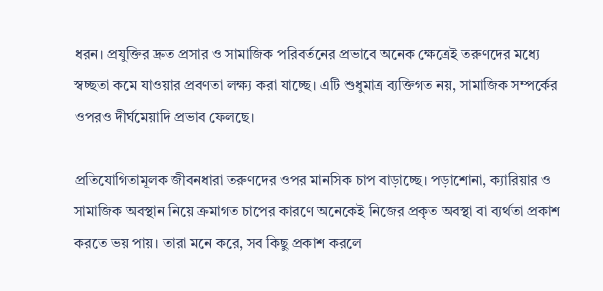ধরন। প্রযুক্তির দ্রুত প্রসার ও সামাজিক পরিবর্তনের প্রভাবে অনেক ক্ষেত্রেই তরুণদের মধ্যে স্বচ্ছতা কমে যাওয়ার প্রবণতা লক্ষ্য করা যাচ্ছে। এটি শুধুমাত্র ব্যক্তিগত নয়, সামাজিক সম্পর্কের ওপরও দীর্ঘমেয়াদি প্রভাব ফেলছে।

প্রতিযোগিতামূলক জীবনধারা তরুণদের ওপর মানসিক চাপ বাড়াচ্ছে। পড়াশোনা, ক্যারিয়ার ও সামাজিক অবস্থান নিয়ে ক্রমাগত চাপের কারণে অনেকেই নিজের প্রকৃত অবস্থা বা ব্যর্থতা প্রকাশ করতে ভয় পায়। তারা মনে করে, সব কিছু প্রকাশ করলে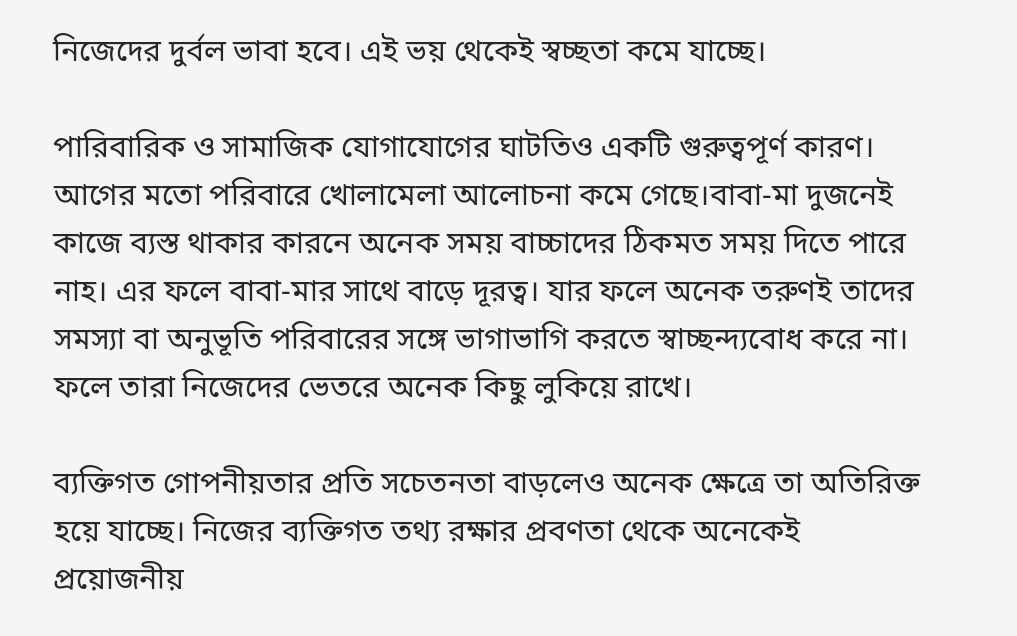নিজেদের দুর্বল ভাবা হবে। এই ভয় থেকেই স্বচ্ছতা কমে যাচ্ছে।

পারিবারিক ও সামাজিক যোগাযোগের ঘাটতিও একটি গুরুত্বপূর্ণ কারণ। আগের মতো পরিবারে খোলামেলা আলোচনা কমে গেছে।বাবা-মা দুজনেই কাজে ব্যস্ত থাকার কারনে অনেক সময় বাচ্চাদের ঠিকমত সময় দিতে পারে নাহ। এর ফলে বাবা-মার সাথে বাড়ে দূরত্ব। যার ফলে অনেক তরুণই তাদের সমস্যা বা অনুভূতি পরিবারের সঙ্গে ভাগাভাগি করতে স্বাচ্ছন্দ্যবোধ করে না। ফলে তারা নিজেদের ভেতরে অনেক কিছু লুকিয়ে রাখে।

ব্যক্তিগত গোপনীয়তার প্রতি সচেতনতা বাড়লেও অনেক ক্ষেত্রে তা অতিরিক্ত হয়ে যাচ্ছে। নিজের ব্যক্তিগত তথ্য রক্ষার প্রবণতা থেকে অনেকেই প্রয়োজনীয়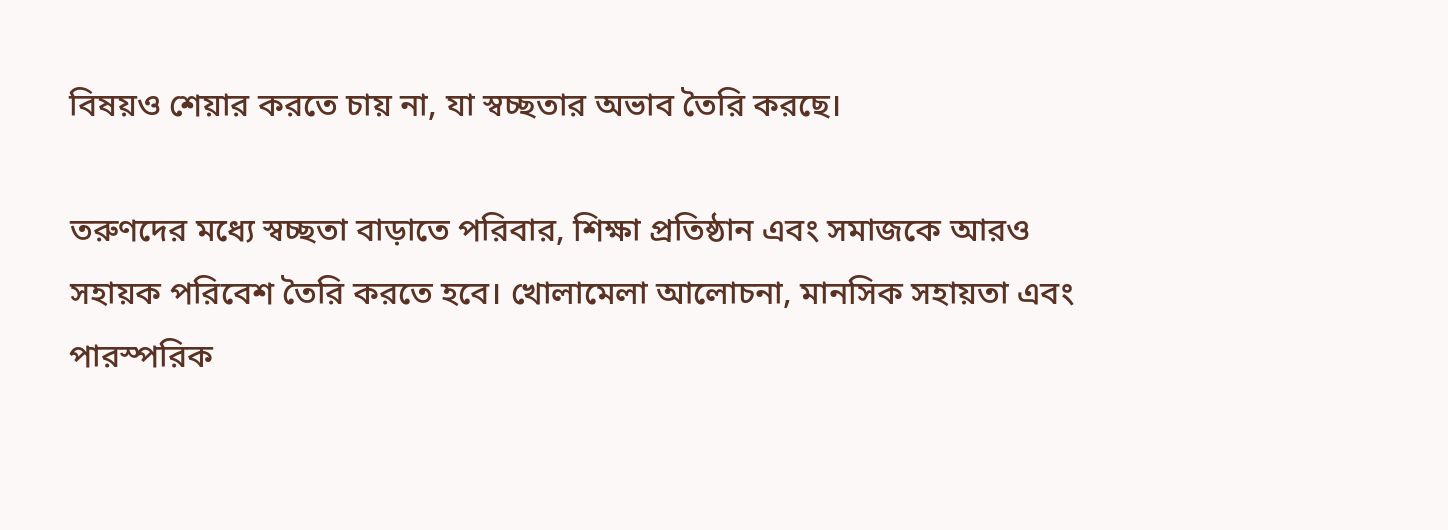বিষয়ও শেয়ার করতে চায় না, যা স্বচ্ছতার অভাব তৈরি করছে।

তরুণদের মধ্যে স্বচ্ছতা বাড়াতে পরিবার, শিক্ষা প্রতিষ্ঠান এবং সমাজকে আরও সহায়ক পরিবেশ তৈরি করতে হবে। খোলামেলা আলোচনা, মানসিক সহায়তা এবং পারস্পরিক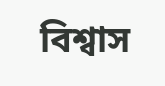বিশ্বাস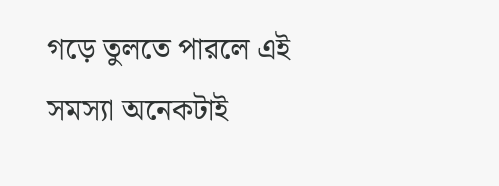গড়ে তুলতে পারলে এই সমস্যা অনেকটাই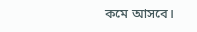কমে আসবে।